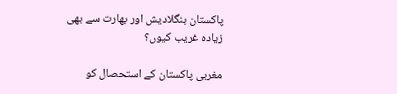پاکستان بنگلادیش اور بھارت سے بھی زیادہ غریب کیوں؟

مغربی پاکستان کے استحصال کو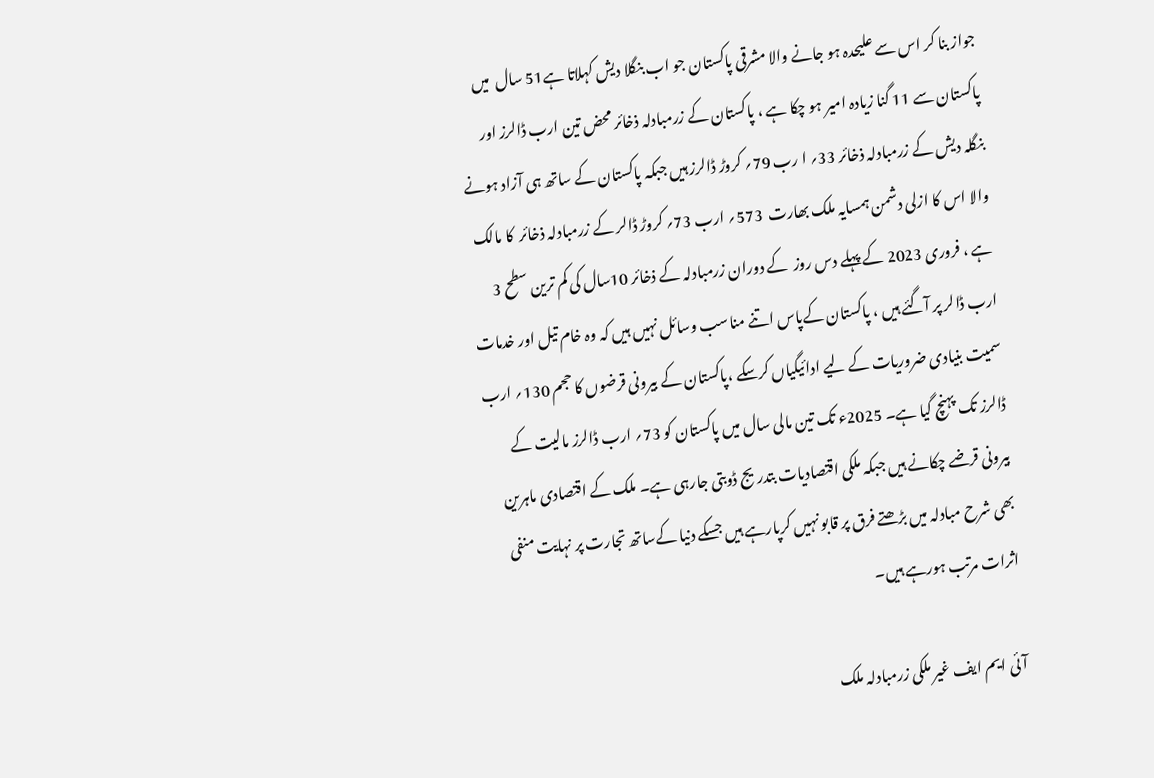جواز بنا کر اس سے علیحدہ ہو جانے والا مشرقی پاکستان جو اب بنگلا دیش کہلاتا ہے51 سال  میں پاکستان سے 11 گنا زیادہ امیر ہو چکا ہے ، پاکستان کے زرمبادلہ ذخائر محض تین ارب ڈالرز اور بنگلہ دیش کے زرمبادلہ ذخائر 33؍ ا رب 79؍ کروڑ ڈالرز ہیں جبکہ پاکستان کے ساتھ ہی آزاد ہونے والا اس کا ازلی دشمن ہمسایہ ملک بھارت  573؍ ارب 73؍ کروڑ ڈالر کے زرمبادلہ ذخائر  کا مالک ہے ، فروری 2023 کے پہلے دس روز  کے دوران زرمبادلہ کے ذخائر 10سال کی کم ترین سطح 3 ارب ڈالر پر آگئے ہیں ، پاکستان کےپاس اتنے مناسب وسائل نہیں ہیں کہ وہ خام تیل اور خدمات سمیت بنیادی ضروریات کے لیے ادائیگیاں کرسکے ،پاکستان کے بیرونی قرضوں کا حجم 130؍ ارب ڈالرز تک پہنچ گیا ہے۔ 2025ء تک تین مالی سال میں پاکستان کو 73؍ ارب ڈالرز مالیت کے بیرونی قرضے چکانے ہیں جبکہ ملکی اقتصادیات بتدریج ڈوبتی جارہی ہے۔ ملک کے اقتصادی ماہرین بھی شرح مبادلہ میں بڑھتے فرق پر قابو نہیں کرپارہے ہیں جسکے دنیا کےساتھ تجارت پر نہایت منفی اثرات مرتب ہورہے ہیں۔

آئی ایم ایف غیر ملکی زرمبادلہ ملک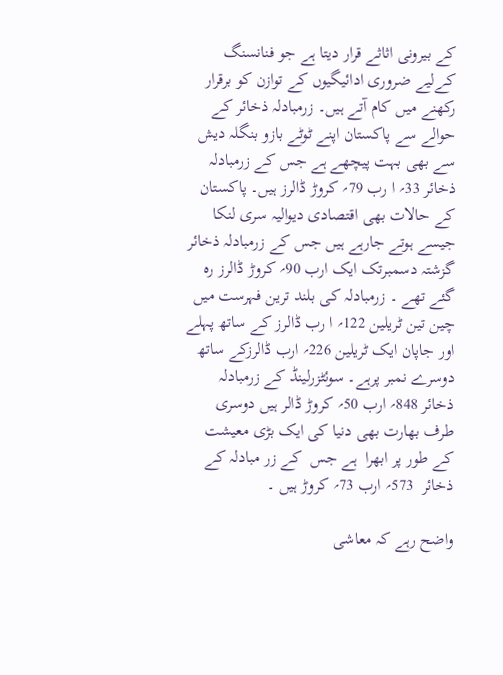کے بیرونی اثاثے قرار دیتا ہے جو فنانسنگ کےلیے ضروری ادائیگیوں کے توازن کو برقرار رکھنے میں کام آتے ہیں۔ زرمبادلہ ذخائر کے حوالے سے پاکستان اپنے ٹوٹے بازو بنگلہ دیش سے بھی بہت پیچھے ہے جس کے زرمبادلہ ذخائر 33؍ ا رب 79؍ کروڑ ڈالرز ہیں۔ پاکستان کے حالات بھی اقتصادی دیوالیہ سری لنکا جیسے ہوتے جارہے ہیں جس کے زرمبادلہ ذخائر گزشتہ دسمبرتک ایک ارب 90؍ کروڑ ڈالرز رہ گئے تھے ۔ زرمبادلہ کی بلند ترین فہرست میں چین تین ٹریلین 122؍ ا رب ڈالرز کے ساتھ پہلے اور جاپان ایک ٹریلین 226؍ ارب ڈالرزکے ساتھ دوسرے نمبر پرہے۔ سوئٹزرلینڈ کے زرمبادلہ ذخائر 848؍ ارب 50؍ کروڑ ڈالر ہیں دوسری طرف بھارت بھی دنیا کی ایک بڑی معیشت کے طور پر ابھرا  ہے جس  کے زر مبادلہ کے ذخائر  573؍ ارب 73؍ کروڑ ہیں ۔

واضح رہے کہ معاشی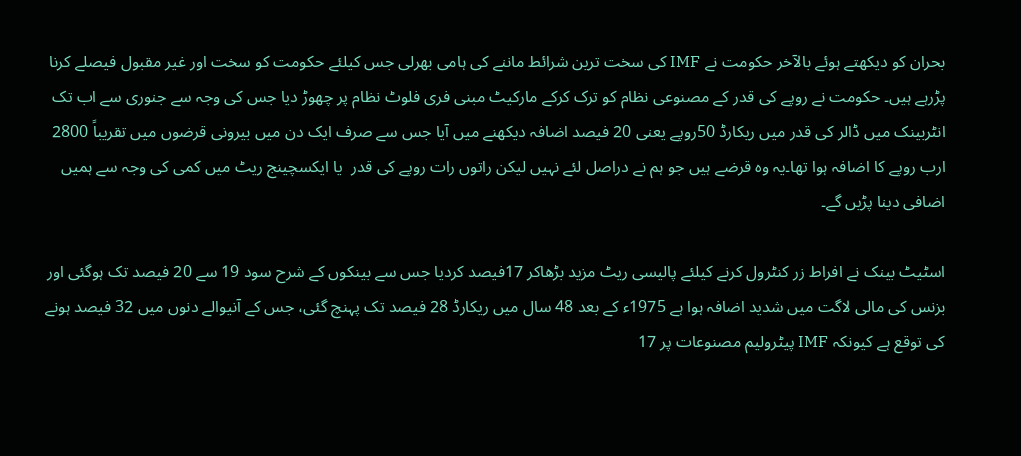بحران کو دیکھتے ہوئے بالآخر حکومت نے IMF کی سخت ترین شرائط ماننے کی ہامی بھرلی جس کیلئے حکومت کو سخت اور غیر مقبول فیصلے کرنا پڑرہے ہیں۔ حکومت نے روپے کی قدر کے مصنوعی نظام کو ترک کرکے مارکیٹ مبنی فری فلوٹ نظام پر چھوڑ دیا جس کی وجہ سے جنوری سے اب تک انٹربینک میں ڈالر کی قدر میں ریکارڈ 50روپے یعنی 20 فیصد اضافہ دیکھنے میں آیا جس سے صرف ایک دن میں بیرونی قرضوں میں تقریباً 2800 ارب روپے کا اضافہ ہوا تھا۔یہ وہ قرضے ہیں جو ہم نے دراصل لئے نہیں لیکن راتوں رات روپے کی قدر  یا ایکسچینج ریٹ میں کمی کی وجہ سے ہمیں اضافی دینا پڑیں گے۔

اسٹیٹ بینک نے افراط زر کنٹرول کرنے کیلئے پالیسی ریٹ مزید بڑھاکر 17فیصد کردیا جس سے بینکوں کے شرح سود 19 سے 20 فیصد تک ہوگئی اور بزنس کی مالی لاگت میں شدید اضافہ ہوا ہے 1975ء کے بعد 48 سال میں ریکارڈ 28 فیصد تک پہنچ گئی، جس کے آنیوالے دنوں میں 32 فیصد ہونے کی توقع ہے کیونکہ IMF پیٹرولیم مصنوعات پر 17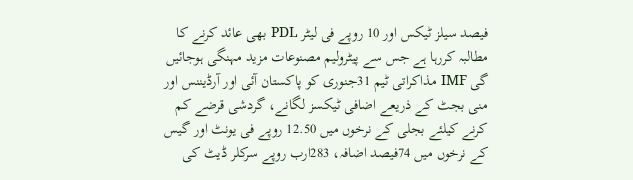فیصد سیلز ٹیکس اور 10 روپے فی لیٹر PDL بھی عائد کرنے کا مطالبہ کررہا ہے جس سے پیٹرولیم مصنوعات مزید مہنگی ہوجائیں گی IMF مذاکراتی ٹیم 31جنوری کو پاکستان آئی اور آرڈیننس اور منی بجٹ کے ذریعے اضافی ٹیکسز لگانے، گردشی قرضے کم کرنے کیلئے بجلی کے نرخوں میں 12.50 روپے فی یونٹ اور گیس کے نرخوں میں 74فیصد اضافہ، 283ارب روپے سرکلر ڈیٹ کی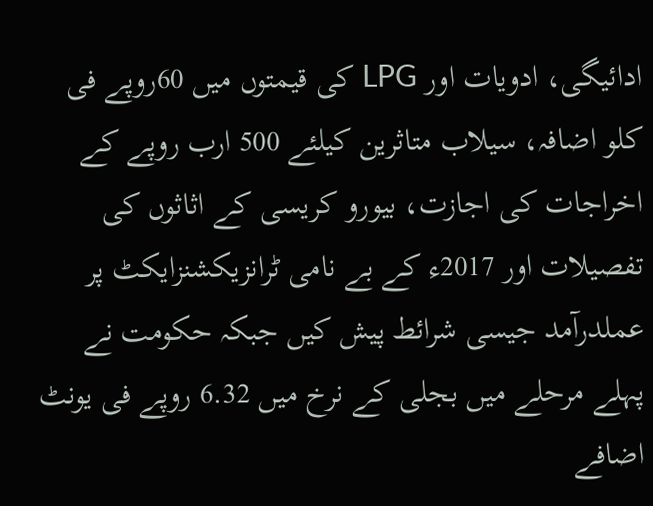ادائیگی، ادویات اور LPG کی قیمتوں میں 60روپے فی کلو اضافہ، سیلاب متاثرین کیلئے 500 ارب روپے کے اخراجات کی اجازت، بیورو کریسی کے اثاثوں کی تفصیلات اور 2017ء کے بے نامی ٹرانزیکشنزایکٹ پر عملدرآمد جیسی شرائط پیش کیں جبکہ حکومت نے پہلے مرحلے میں بجلی کے نرخ میں 6.32 روپے فی یونٹ اضافے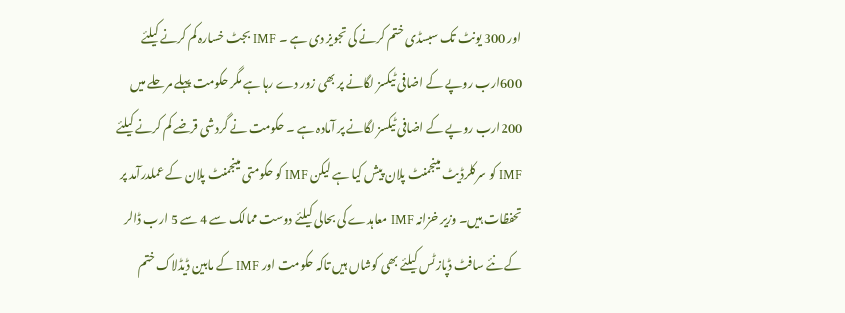اور 300 یونٹ تک سبسڈی ختم کرنے کی تجویز دی ہے ۔ IMF بجٹ خسارہ کم کرنے کیلئے 600ارب روپے کے اضافی ٹیکسز لگانے پر بھی زور دے رہا ہے مگر حکومت پہلے مرحلے میں 200ارب روپے کے اضافی ٹیکسز لگانے پر آمادہ ہے ۔ حکومت نے گردشی قرضے کم کرنے کیلئے IMF کو سرکلرڈیٹ مینجمنٹ پلان پیش کیا ہے لیکن IMF کو حکومتی مینجمنٹ پلان کے عملدرآمد پر تحفظات ہیں۔ وزیر خزانہ IMF معاہدے کی بحالی کیلئے دوست ممالک سے 4 سے 5 ارب ڈالر کے نئے سافٹ ڈپازٹس کیلئے بھی کوشاں ہیں تاکہ حکومت اور IMF کے مابین ڈیڈلاک ختم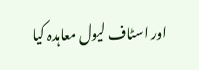اور اسٹاف لیول معاہدہ کیا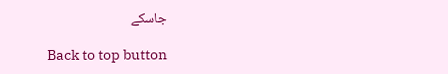جاسکے

Back to top button